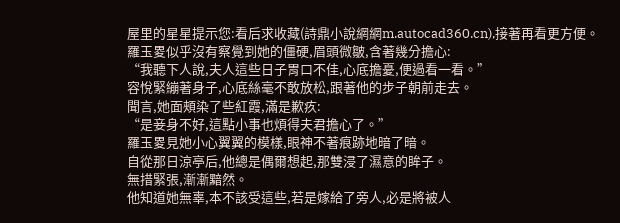屋里的星星提示您:看后求收藏(詩鼎小說網網m.autocad360.cn),接著再看更方便。
羅玉畟似乎沒有察覺到她的僵硬,眉頭微皺,含著幾分擔心:
“我聽下人說,夫人這些日子胃口不佳,心底擔憂,便過看一看。”
容悅緊繃著身子,心底絲毫不敢放松,跟著他的步子朝前走去。
聞言,她面頰染了些紅霞,滿是歉疚:
“是妾身不好,這點小事也煩得夫君擔心了。”
羅玉畟見她小心翼翼的模樣,眼神不著痕跡地暗了暗。
自從那日涼亭后,他總是偶爾想起,那雙浸了濕意的眸子。
無措緊張,漸漸黯然。
他知道她無辜,本不該受這些,若是嫁給了旁人,必是將被人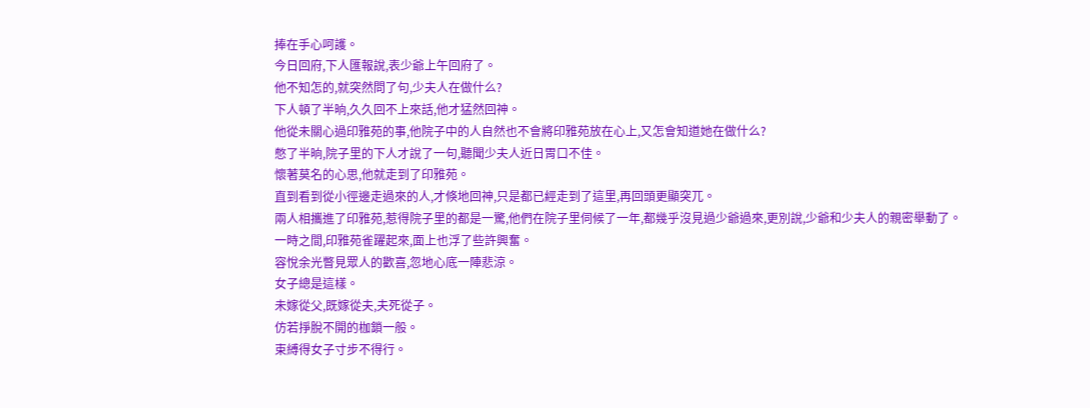捧在手心呵護。
今日回府,下人匯報說,表少爺上午回府了。
他不知怎的,就突然問了句,少夫人在做什么?
下人頓了半晌,久久回不上來話,他才猛然回神。
他從未關心過印雅苑的事,他院子中的人自然也不會將印雅苑放在心上,又怎會知道她在做什么?
憋了半晌,院子里的下人才說了一句,聽聞少夫人近日胃口不佳。
懷著莫名的心思,他就走到了印雅苑。
直到看到從小徑邊走過來的人,才倏地回神,只是都已經走到了這里,再回頭更顯突兀。
兩人相攜進了印雅苑,惹得院子里的都是一驚,他們在院子里伺候了一年,都幾乎沒見過少爺過來,更別說,少爺和少夫人的親密舉動了。
一時之間,印雅苑雀躍起來,面上也浮了些許興奮。
容悅余光瞥見眾人的歡喜,忽地心底一陣悲涼。
女子總是這樣。
未嫁從父,既嫁從夫,夫死從子。
仿若掙脫不開的枷鎖一般。
束縛得女子寸步不得行。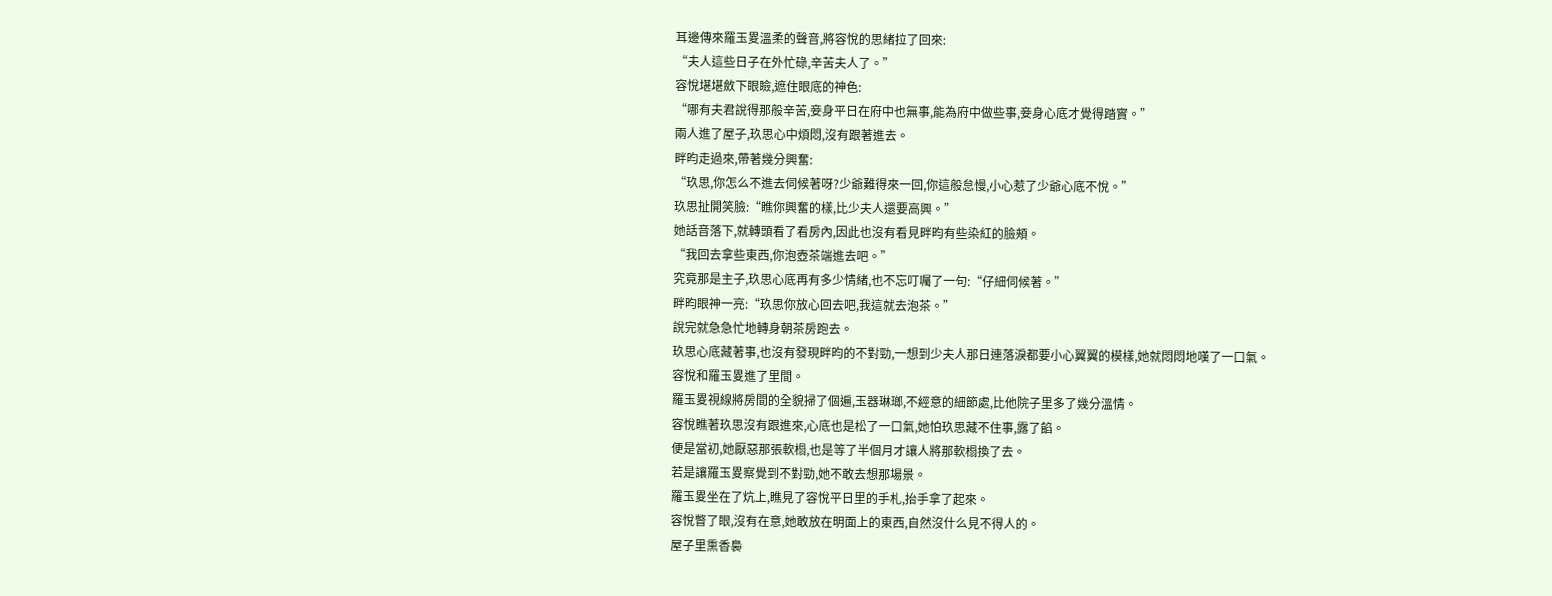耳邊傳來羅玉畟溫柔的聲音,將容悅的思緒拉了回來:
“夫人這些日子在外忙碌,辛苦夫人了。”
容悅堪堪斂下眼瞼,遮住眼底的神色:
“哪有夫君說得那般辛苦,妾身平日在府中也無事,能為府中做些事,妾身心底才覺得踏實。”
兩人進了屋子,玖思心中煩悶,沒有跟著進去。
畔昀走過來,帶著幾分興奮:
“玖思,你怎么不進去伺候著呀?少爺難得來一回,你這般怠慢,小心惹了少爺心底不悅。”
玖思扯開笑臉:“瞧你興奮的樣,比少夫人還要高興。”
她話音落下,就轉頭看了看房內,因此也沒有看見畔昀有些染紅的臉頰。
“我回去拿些東西,你泡壺茶端進去吧。”
究竟那是主子,玖思心底再有多少情緒,也不忘叮囑了一句:“仔細伺候著。”
畔昀眼神一亮:“玖思你放心回去吧,我這就去泡茶。”
說完就急急忙地轉身朝茶房跑去。
玖思心底藏著事,也沒有發現畔昀的不對勁,一想到少夫人那日連落淚都要小心翼翼的模樣,她就悶悶地嘆了一口氣。
容悅和羅玉畟進了里間。
羅玉畟視線將房間的全貌掃了個遍,玉器琳瑯,不經意的細節處,比他院子里多了幾分溫情。
容悅瞧著玖思沒有跟進來,心底也是松了一口氣,她怕玖思藏不住事,露了餡。
便是當初,她厭惡那張軟榻,也是等了半個月才讓人將那軟榻換了去。
若是讓羅玉畟察覺到不對勁,她不敢去想那場景。
羅玉畟坐在了炕上,瞧見了容悅平日里的手札,抬手拿了起來。
容悅瞥了眼,沒有在意,她敢放在明面上的東西,自然沒什么見不得人的。
屋子里熏香裊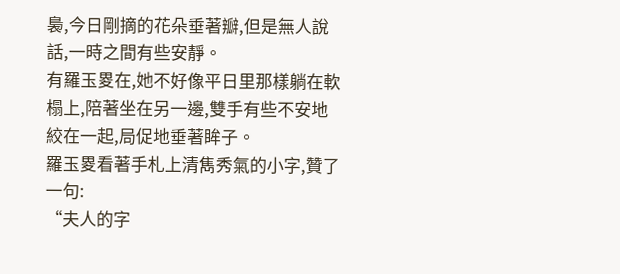裊,今日剛摘的花朵垂著瓣,但是無人說話,一時之間有些安靜。
有羅玉畟在,她不好像平日里那樣躺在軟榻上,陪著坐在另一邊,雙手有些不安地絞在一起,局促地垂著眸子。
羅玉畟看著手札上清雋秀氣的小字,贊了一句:
“夫人的字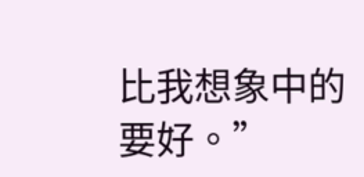比我想象中的要好。”